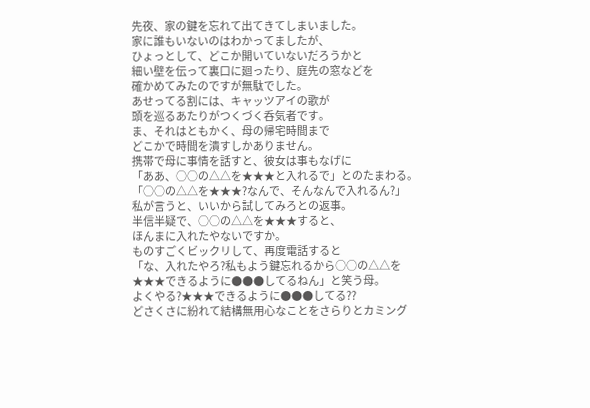先夜、家の鍵を忘れて出てきてしまいました。
家に誰もいないのはわかってましたが、
ひょっとして、どこか開いていないだろうかと
細い壁を伝って裏口に廻ったり、庭先の窓などを
確かめてみたのですが無駄でした。
あせってる割には、キャッツアイの歌が
頭を巡るあたりがつくづく呑気者です。
ま、それはともかく、母の帰宅時間まで
どこかで時間を潰すしかありません。
携帯で母に事情を話すと、彼女は事もなげに
「ああ、○○の△△を★★★と入れるで」とのたまわる。
「○○の△△を★★★?なんで、そんなんで入れるん?」
私が言うと、いいから試してみろとの返事。
半信半疑で、○○の△△を★★★すると、
ほんまに入れたやないですか。
ものすごくビックリして、再度電話すると
「な、入れたやろ?私もよう鍵忘れるから○○の△△を
★★★できるように●●●してるねん」と笑う母。
よくやる?★★★できるように●●●してる??
どさくさに紛れて結構無用心なことをさらりとカミング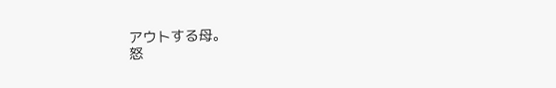アウトする母。
怒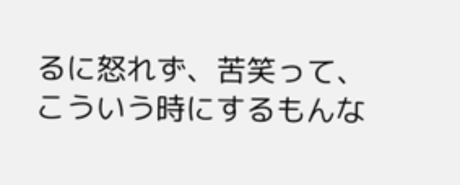るに怒れず、苦笑って、こういう時にするもんな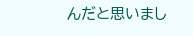んだと思いまし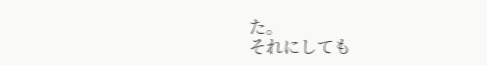た。
それにしても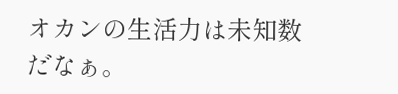オカンの生活力は未知数だなぁ。